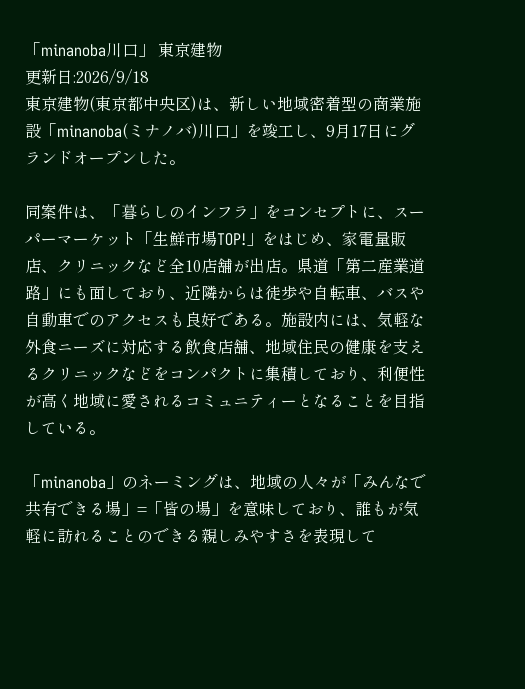「minanoba川口」 東京建物
更新日:2026/9/18
東京建物(東京都中央区)は、新しい地域密着型の商業施設「minanoba(ミナノバ)川口」を竣工し、9月17日にグランドオープンした。

同案件は、「暮らしのインフラ」をコンセプトに、スーパーマーケット「生鮮市場TOP!」をはじめ、家電量販店、クリニックなど全10店舗が出店。県道「第二産業道路」にも面しており、近隣からは徒歩や自転車、バスや自動車でのアクセスも良好である。施設内には、気軽な外食ニーズに対応する飲食店舗、地域住民の健康を支えるクリニックなどをコンパクトに集積しており、利便性が高く地域に愛されるコミュニティーとなることを目指している。

「minanoba」のネーミングは、地域の人々が「みんなで共有できる場」=「皆の場」を意味しており、誰もが気軽に訪れることのできる親しみやすさを表現して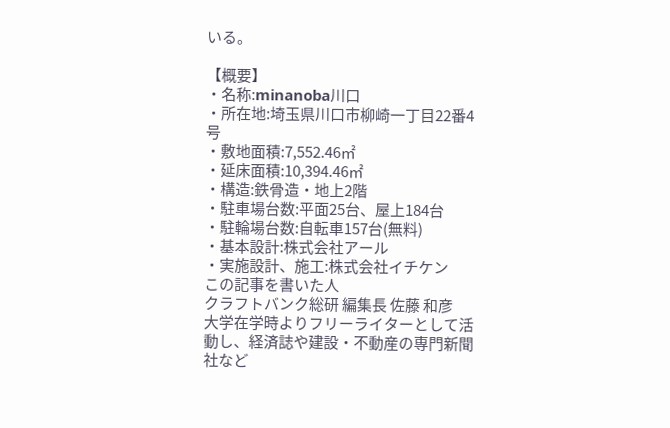いる。

【概要】
・名称:minanoba川口
・所在地:埼玉県川口市柳崎一丁目22番4号
・敷地面積:7,552.46㎡
・延床面積:10,394.46㎡
・構造:鉄骨造・地上2階
・駐車場台数:平面25台、屋上184台
・駐輪場台数:自転車157台(無料)
・基本設計:株式会社アール
・実施設計、施工:株式会社イチケン
この記事を書いた人
クラフトバンク総研 編集長 佐藤 和彦
大学在学時よりフリーライターとして活動し、経済誌や建設・不動産の専門新聞社など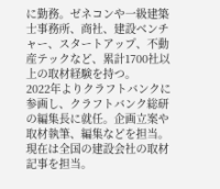に勤務。ゼネコンや一級建築士事務所、商社、建設ベンチャー、スタートアップ、不動産テックなど、累計1700社以上の取材経験を持つ。
2022年よりクラフトバンクに参画し、クラフトバンク総研の編集長に就任。企画立案や取材執筆、編集などを担当。現在は全国の建設会社の取材記事を担当。